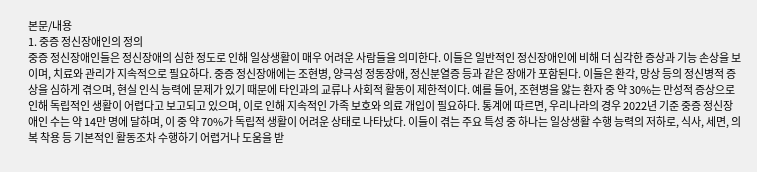본문/내용
1. 중증 정신장애인의 정의
중증 정신장애인들은 정신장애의 심한 정도로 인해 일상생활이 매우 어려운 사람들을 의미한다. 이들은 일반적인 정신장애인에 비해 더 심각한 증상과 기능 손상을 보이며, 치료와 관리가 지속적으로 필요하다. 중증 정신장애에는 조현병, 양극성 정동장애, 정신분열증 등과 같은 장애가 포함된다. 이들은 환각, 망상 등의 정신병적 증상을 심하게 겪으며, 현실 인식 능력에 문제가 있기 때문에 타인과의 교류나 사회적 활동이 제한적이다. 예를 들어, 조현병을 앓는 환자 중 약 30%는 만성적 증상으로 인해 독립적인 생활이 어렵다고 보고되고 있으며, 이로 인해 지속적인 가족 보호와 의료 개입이 필요하다. 통계에 따르면, 우리나라의 경우 2022년 기준 중증 정신장애인 수는 약 14만 명에 달하며, 이 중 약 70%가 독립적 생활이 어려운 상태로 나타났다. 이들이 겪는 주요 특성 중 하나는 일상생활 수행 능력의 저하로, 식사, 세면, 의복 착용 등 기본적인 활동조차 수행하기 어렵거나 도움을 받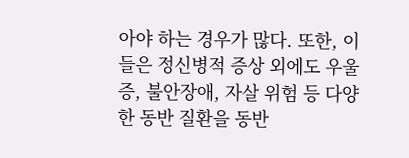아야 하는 경우가 많다. 또한, 이들은 정신병적 증상 외에도 우울증, 불안장애, 자살 위험 등 다양한 동반 질환을 동반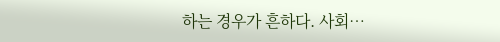하는 경우가 흔하다. 사회…